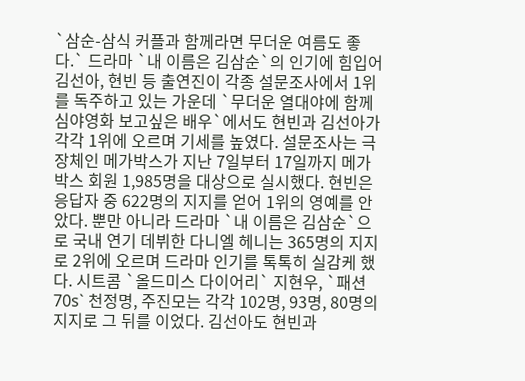`삼순-삼식 커플과 함께라면 무더운 여름도 좋다.` 드라마 `내 이름은 김삼순`의 인기에 힘입어 김선아, 현빈 등 출연진이 각종 설문조사에서 1위를 독주하고 있는 가운데 `무더운 열대야에 함께 심야영화 보고싶은 배우`에서도 현빈과 김선아가 각각 1위에 오르며 기세를 높였다. 설문조사는 극장체인 메가박스가 지난 7일부터 17일까지 메가박스 회원 1,985명을 대상으로 실시했다. 현빈은 응답자 중 622명의 지지를 얻어 1위의 영예를 안았다. 뿐만 아니라 드라마 `내 이름은 김삼순`으로 국내 연기 데뷔한 다니엘 헤니는 365명의 지지로 2위에 오르며 드라마 인기를 톡톡히 실감케 했다. 시트콤 `올드미스 다이어리` 지현우, `패션 70s` 천정명, 주진모는 각각 102명, 93명, 80명의 지지로 그 뒤를 이었다. 김선아도 현빈과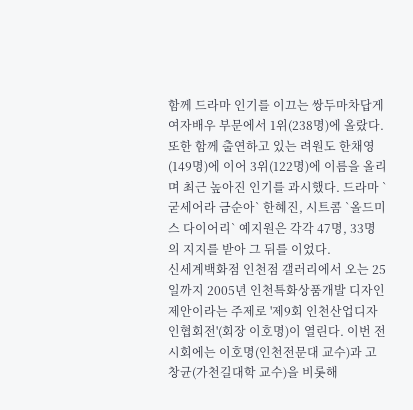함께 드라마 인기를 이끄는 쌍두마차답게 여자배우 부문에서 1위(238명)에 올랐다. 또한 함께 출연하고 있는 려원도 한채영(149명)에 이어 3위(122명)에 이름을 올리며 최근 높아진 인기를 과시했다. 드라마 `굳세어라 금순아` 한혜진, 시트콤 `올드미스 다이어리` 예지원은 각각 47명, 33명의 지지를 받아 그 뒤를 이었다.
신세계백화점 인천점 갤러리에서 오는 25일까지 2005년 인천특화상품개발 디자인 제안이라는 주제로 '제9회 인천산업디자인협회전'(회장 이호명)이 열린다. 이번 전시회에는 이호명(인천전문대 교수)과 고창균(가천길대학 교수)을 비롯해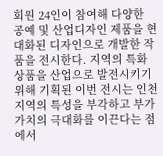회원 24인이 참여해 다양한 공예 및 산업디자인 제품을 현대화된 디자인으로 개발한 작품을 전시한다. 지역의 특화상품을 산업으로 발전시키기 위해 기획된 이번 전시는 인천 지역의 특성을 부각하고 부가가치의 극대화를 이끈다는 점에서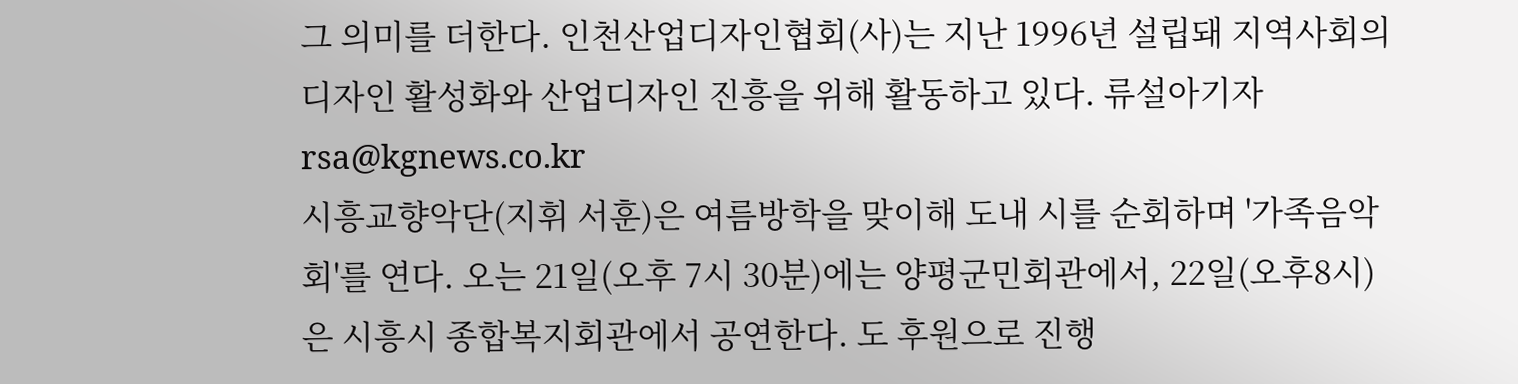그 의미를 더한다. 인천산업디자인협회(사)는 지난 1996년 설립돼 지역사회의 디자인 활성화와 산업디자인 진흥을 위해 활동하고 있다. 류설아기자 rsa@kgnews.co.kr
시흥교향악단(지휘 서훈)은 여름방학을 맞이해 도내 시를 순회하며 '가족음악회'를 연다. 오는 21일(오후 7시 30분)에는 양평군민회관에서, 22일(오후8시)은 시흥시 종합복지회관에서 공연한다. 도 후원으로 진행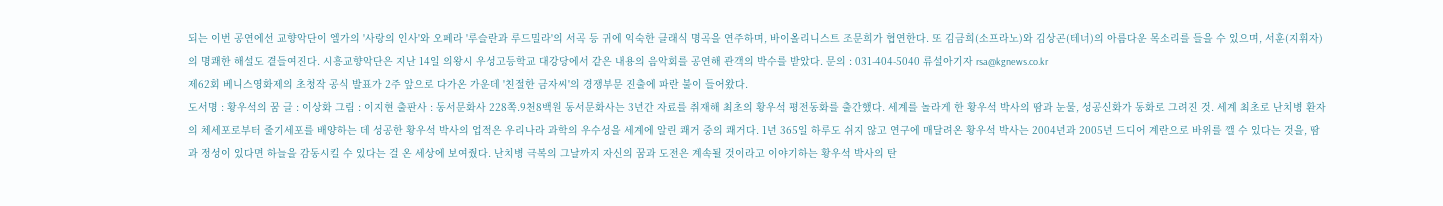되는 이번 공연에선 교향악단이 엘가의 '사랑의 인사'와 오페라 '루슬란과 루드밀라'의 서곡 등 귀에 익숙한 클래식 명곡을 연주하며, 바이올리니스트 조문희가 협연한다. 또 김금희(소프라노)와 김상곤(테너)의 아름다운 목소리를 들을 수 있으며, 서훈(지휘자)의 명쾌한 해설도 곁들여진다. 시흥교향악단은 지난 14일 의왕시 우성고등학교 대강당에서 같은 내용의 음악회를 공연해 관객의 박수를 받았다. 문의 : 031-404-5040 류설아기자 rsa@kgnews.co.kr
제62회 베니스영화제의 초청작 공식 발표가 2주 앞으로 다가온 가운데 '친절한 금자씨'의 경쟁부문 진출에 파란 불이 들어왔다.
도서명 : 황우석의 꿈 글 : 이상화 그림 : 이지현 출판사 : 동서문화사 228쪽.9천8백원 동서문화사는 3년간 자료를 취재해 최초의 황우석 평전동화를 출간했다. 세계를 놀라게 한 황우석 박사의 땀과 눈물, 성공신화가 동화로 그려진 것. 세계 최초로 난치병 환자의 체세포로부터 줄기세포를 배양하는 데 성공한 황우석 박사의 업적은 우리나라 과학의 우수성을 세계에 알린 쾌거 중의 쾌거다. 1년 365일 하루도 쉬지 않고 연구에 매달려온 황우석 박사는 2004년과 2005년 드디어 계란으로 바위를 깰 수 있다는 것을, 땀과 정성이 있다면 하늘을 감동시킬 수 있다는 걸 온 세상에 보여줬다. 난치병 극복의 그날까지 자신의 꿈과 도전은 계속될 것이라고 이야기하는 황우석 박사의 탄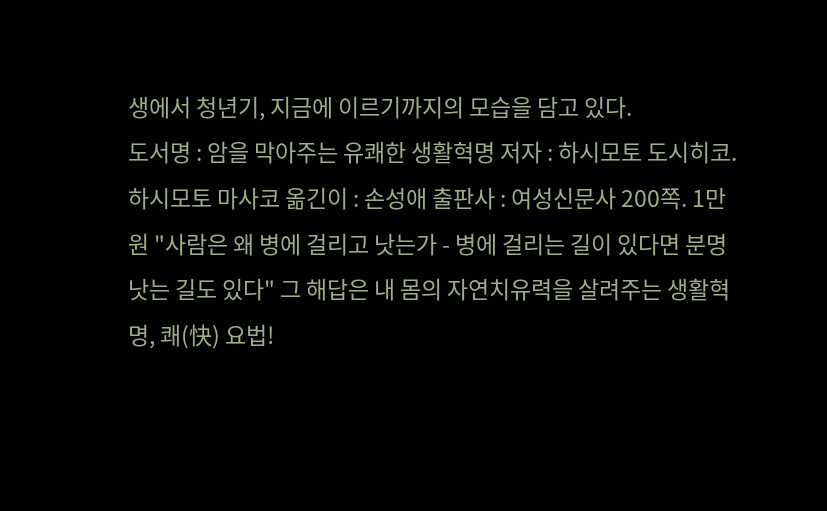생에서 청년기, 지금에 이르기까지의 모습을 담고 있다.
도서명 : 암을 막아주는 유쾌한 생활혁명 저자 : 하시모토 도시히코. 하시모토 마사코 옮긴이 : 손성애 출판사 : 여성신문사 200쪽. 1만원 "사람은 왜 병에 걸리고 낫는가 - 병에 걸리는 길이 있다면 분명 낫는 길도 있다" 그 해답은 내 몸의 자연치유력을 살려주는 생활혁명, 쾌(快) 요법!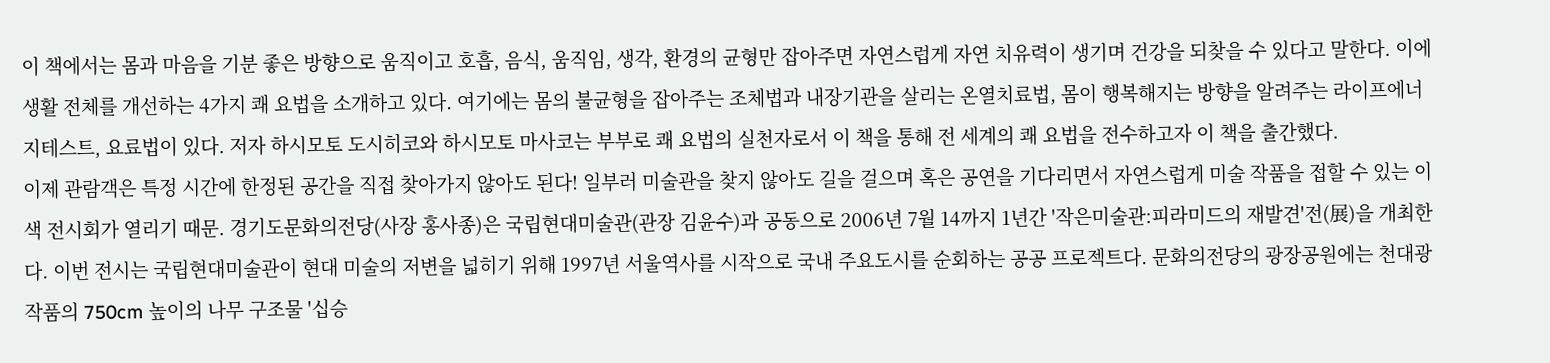이 책에서는 몸과 마음을 기분 좋은 방향으로 움직이고 호흡, 음식, 움직임, 생각, 환경의 균형만 잡아주면 자연스럽게 자연 치유력이 생기며 건강을 되찾을 수 있다고 말한다. 이에 생활 전체를 개선하는 4가지 쾌 요법을 소개하고 있다. 여기에는 몸의 불균형을 잡아주는 조체법과 내장기관을 살리는 온열치료법, 몸이 행복해지는 방향을 알려주는 라이프에너지테스트, 요료법이 있다. 저자 하시모토 도시히코와 하시모토 마사코는 부부로 쾌 요법의 실천자로서 이 책을 통해 전 세계의 쾌 요법을 전수하고자 이 책을 출간했다.
이제 관람객은 특정 시간에 한정된 공간을 직접 찾아가지 않아도 된다! 일부러 미술관을 찾지 않아도 길을 걸으며 혹은 공연을 기다리면서 자연스럽게 미술 작품을 접할 수 있는 이색 전시회가 열리기 때문. 경기도문화의전당(사장 홍사종)은 국립현대미술관(관장 김윤수)과 공동으로 2006년 7월 14까지 1년간 '작은미술관:피라미드의 재발견'전(展)을 개최한다. 이번 전시는 국립현대미술관이 현대 미술의 저변을 넓히기 위해 1997년 서울역사를 시작으로 국내 주요도시를 순회하는 공공 프로젝트다. 문화의전당의 광장공원에는 천대광 작품의 750cm 높이의 나무 구조물 '십승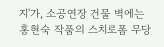지'가, 소공연장 건물 벽에는 홍현숙 작품의 스치로폼 무당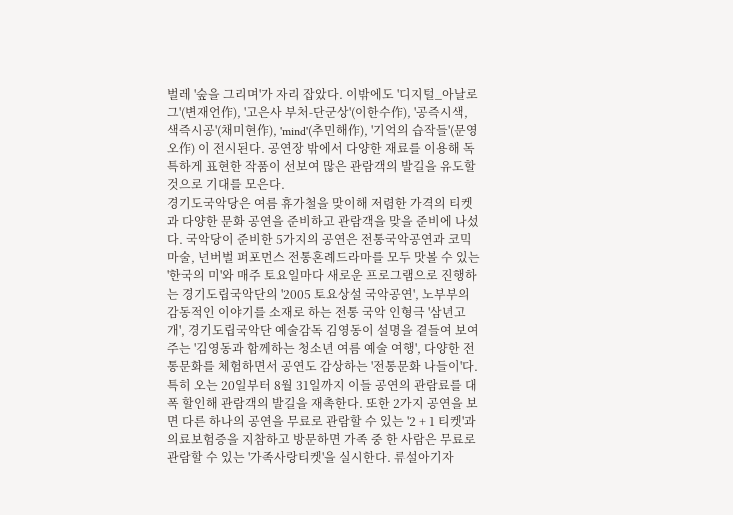벌레 '숲을 그리며'가 자리 잡았다. 이밖에도 '디지털_아날로그'(변재언作), '고은사 부처-단군상'(이한수作), '공즉시색, 색즉시공'(채미현作), 'mind'(추민해作), '기억의 습작들'(문영오作) 이 전시된다. 공연장 밖에서 다양한 재료를 이용해 독특하게 표현한 작품이 선보여 많은 관람객의 발길을 유도할 것으로 기대를 모은다.
경기도국악당은 여름 휴가철을 맞이해 저렴한 가격의 티켓과 다양한 문화 공연을 준비하고 관람객을 맞을 준비에 나섰다. 국악당이 준비한 5가지의 공연은 전통국악공연과 코믹마술, 넌버벌 퍼포먼스 전통혼례드라마를 모두 맛볼 수 있는 '한국의 미'와 매주 토요일마다 새로운 프로그램으로 진행하는 경기도립국악단의 '2005 토요상설 국악공연', 노부부의 감동적인 이야기를 소재로 하는 전통 국악 인형극 '삼년고개', 경기도립국악단 예술감독 김영동이 설명을 곁들여 보여주는 '김영동과 함께하는 청소년 여름 예술 여행', 다양한 전통문화를 체험하면서 공연도 감상하는 '전통문화 나들이'다. 특히 오는 20일부터 8월 31일까지 이들 공연의 관람료를 대폭 할인해 관람객의 발길을 재촉한다. 또한 2가지 공연을 보면 다른 하나의 공연을 무료로 관람할 수 있는 '2 + 1 티켓'과 의료보험증을 지참하고 방문하면 가족 중 한 사람은 무료로 관람할 수 있는 '가족사랑티켓'을 실시한다. 류설아기자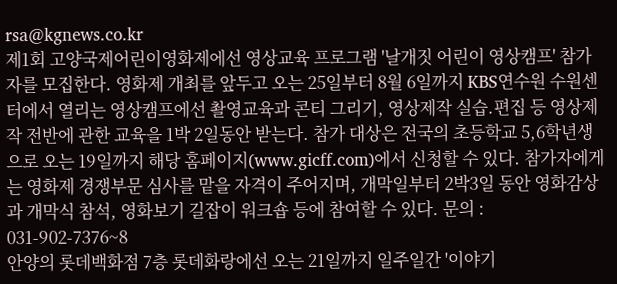rsa@kgnews.co.kr
제1회 고양국제어린이영화제에선 영상교육 프로그램 '날개짓 어린이 영상캠프' 참가자를 모집한다. 영화제 개최를 앞두고 오는 25일부터 8월 6일까지 KBS연수원 수원센터에서 열리는 영상캠프에선 촬영교육과 콘티 그리기, 영상제작 실습.편집 등 영상제작 전반에 관한 교육을 1박 2일동안 받는다. 참가 대상은 전국의 초등학교 5,6학년생으로 오는 19일까지 해당 홈페이지(www.gicff.com)에서 신청할 수 있다. 참가자에게는 영화제 경쟁부문 심사를 맡을 자격이 주어지며, 개막일부터 2박3일 동안 영화감상과 개막식 참석, 영화보기 길잡이 워크숍 등에 참여할 수 있다. 문의 : 031-902-7376~8
안양의 롯데백화점 7층 롯데화랑에선 오는 21일까지 일주일간 '이야기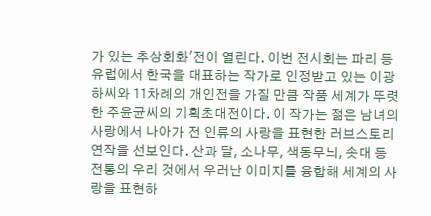가 있는 추상회화'전이 열린다. 이번 전시회는 파리 등 유럽에서 한국을 대표하는 작가로 인정받고 있는 이광하씨와 11차례의 개인전을 가질 만큼 작품 세계가 뚜렷한 주윤균씨의 기획초대전이다. 이 작가는 젊은 남녀의 사랑에서 나아가 전 인류의 사랑을 표현한 러브스토리 연작을 선보인다. 산과 달, 소나무, 색동무늬, 솟대 등 전통의 우리 것에서 우러난 이미지를 융합해 세계의 사랑을 표현하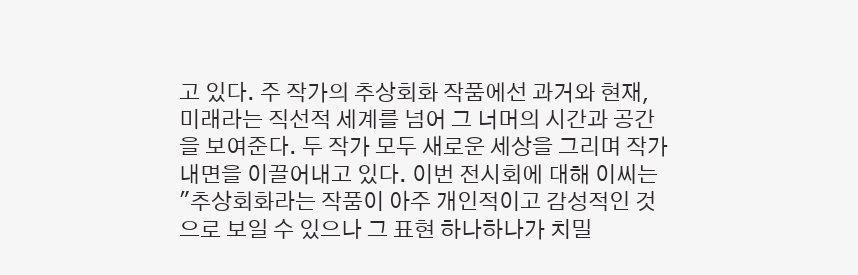고 있다. 주 작가의 추상회화 작품에선 과거와 현재, 미래라는 직선적 세계를 넘어 그 너머의 시간과 공간을 보여준다. 두 작가 모두 새로운 세상을 그리며 작가 내면을 이끌어내고 있다. 이번 전시회에 대해 이씨는 "추상회화라는 작품이 아주 개인적이고 감성적인 것으로 보일 수 있으나 그 표현 하나하나가 치밀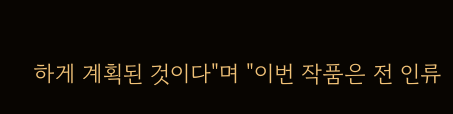하게 계획된 것이다"며 "이번 작품은 전 인류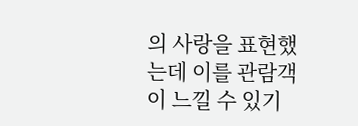의 사랑을 표현했는데 이를 관람객이 느낄 수 있기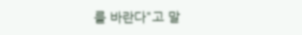를 바란다"고 말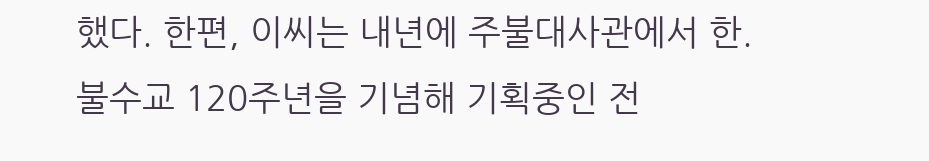했다. 한편, 이씨는 내년에 주불대사관에서 한.불수교 120주년을 기념해 기획중인 전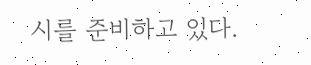시를 준비하고 있다.